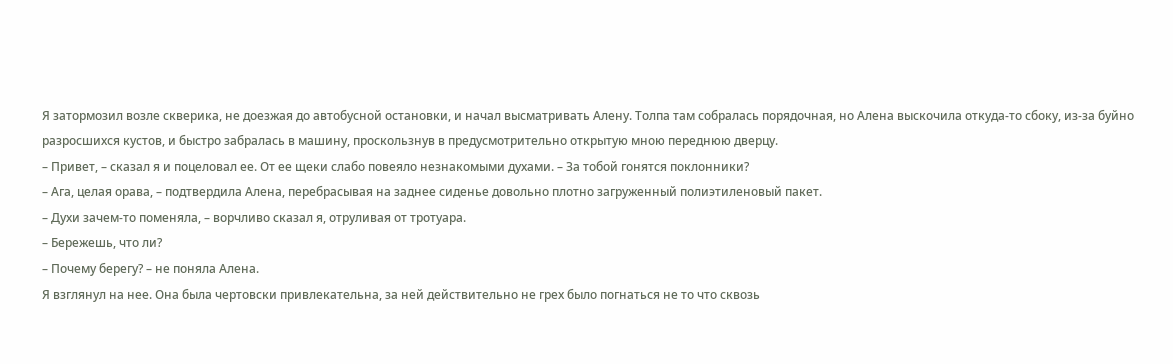Я затормозил возле скверика, не доезжая до автобусной остановки, и начал высматривать Алену. Толпа там собралась порядочная, но Алена выскочила откуда-то сбоку, из-за буйно разросшихся кустов, и быстро забралась в машину, проскользнув в предусмотрительно открытую мною переднюю дверцу.
– Привет, – сказал я и поцеловал ее. От ее щеки слабо повеяло незнакомыми духами. – За тобой гонятся поклонники?
– Ага, целая орава, – подтвердила Алена, перебрасывая на заднее сиденье довольно плотно загруженный полиэтиленовый пакет.
– Духи зачем-то поменяла, – ворчливо сказал я, отруливая от тротуара.
– Бережешь, что ли?
– Почему берегу? – не поняла Алена.
Я взглянул на нее. Она была чертовски привлекательна, за ней действительно не грех было погнаться не то что сквозь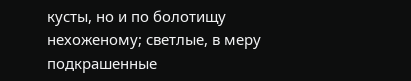кусты, но и по болотищу нехоженому; светлые, в меру подкрашенные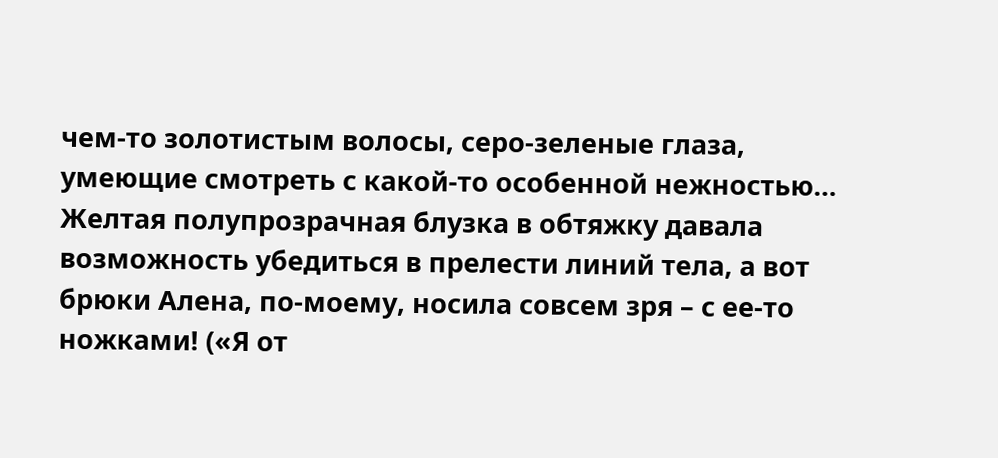чем-то золотистым волосы, серо-зеленые глаза, умеющие смотреть с какой-то особенной нежностью… Желтая полупрозрачная блузка в обтяжку давала возможность убедиться в прелести линий тела, а вот брюки Алена, по-моему, носила совсем зря – с ее-то ножками! («Я от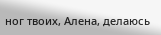ног твоих, Алена, делаюсь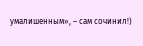умалишенным», – сам сочинил!)